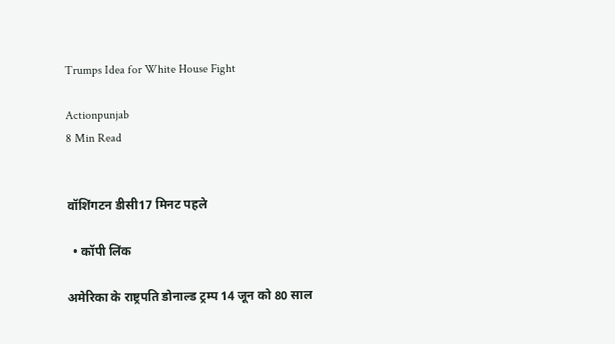Trumps Idea for White House Fight

Actionpunjab
8 Min Read


वॉशिंगटन डीसी17 मिनट पहले

  • कॉपी लिंक

अमेरिका के राष्ट्रपति डोनाल्ड ट्रम्प 14 जून को 80 साल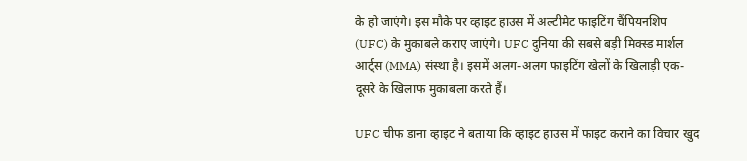के हो जाएंगे। इस मौके पर व्हाइट हाउस में अल्टीमेट फाइटिंग चैंपियनशिप (UFC) के मुकाबले कराए जाएंगे। UFC दुनिया की सबसे बड़ी मिक्स्ड मार्शल आर्ट्स (MMA) संस्था है। इसमें अलग-अलग फाइटिंग खेलों के खिलाड़ी एक-दूसरे के खिलाफ मुकाबला करते हैं।

UFC चीफ डाना व्हाइट ने बताया कि व्हाइट हाउस में फाइट कराने का विचार खुद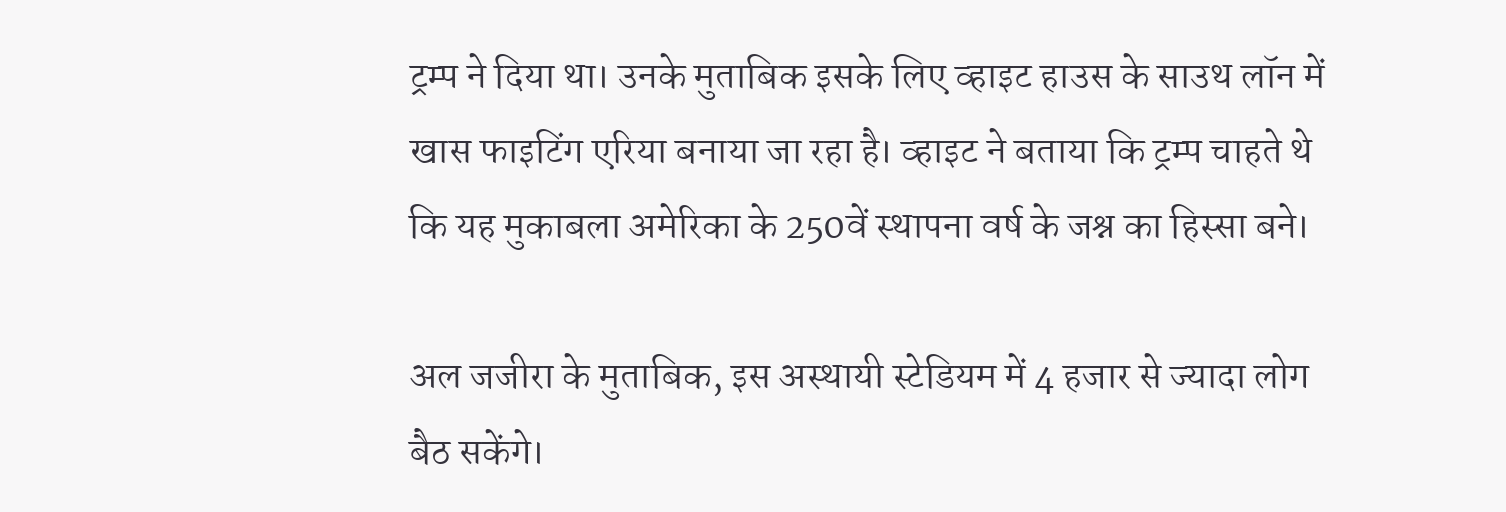ट्रम्प ने दिया था। उनके मुताबिक इसके लिए व्हाइट हाउस के साउथ लॉन में खास फाइटिंग एरिया बनाया जा रहा है। व्हाइट ने बताया कि ट्रम्प चाहते थे कि यह मुकाबला अमेरिका के 250वें स्थापना वर्ष के जश्न का हिस्सा बने।

अल जजीरा के मुताबिक, इस अस्थायी स्टेडियम में 4 हजार से ज्यादा लोग बैठ सकेंगे।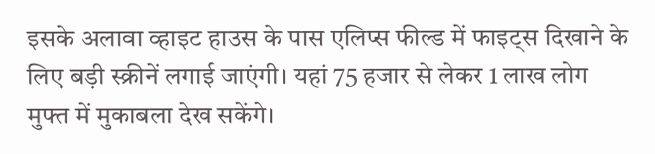इसके अलावा व्हाइट हाउस के पास एलिप्स फील्ड में फाइट्स दिखाने के लिए बड़ी स्क्रीनें लगाई जाएंगी। यहां 75 हजार से लेकर 1 लाख लोग मुफ्त में मुकाबला देख सकेंगे।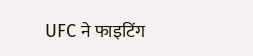UFC ने फाइटिंग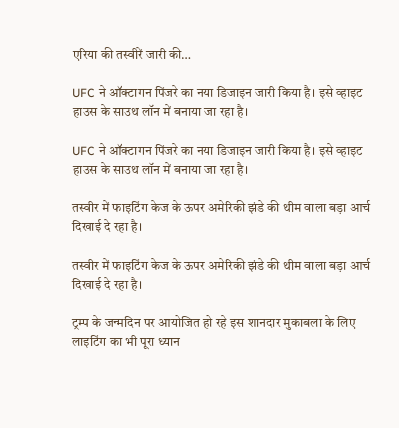एरिया की तस्वीरें जारी की…

UFC ने ऑक्टागन पिंजरे का नया डिजाइन जारी किया है। इसे व्हाइट हाउस के साउथ लॉन में बनाया जा रहा है।

UFC ने ऑक्टागन पिंजरे का नया डिजाइन जारी किया है। इसे व्हाइट हाउस के साउथ लॉन में बनाया जा रहा है।

तस्वीर में फाइटिंग केज के ऊपर अमेरिकी झंडे की थीम वाला बड़ा आर्च दिखाई दे रहा है।

तस्वीर में फाइटिंग केज के ऊपर अमेरिकी झंडे की थीम वाला बड़ा आर्च दिखाई दे रहा है।

ट्रम्प के जन्मदिन पर आयोजित हो रहे इस शानदार मुकाबला के लिए लाइटिंग का भी पूरा ध्यान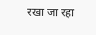रखा जा रहा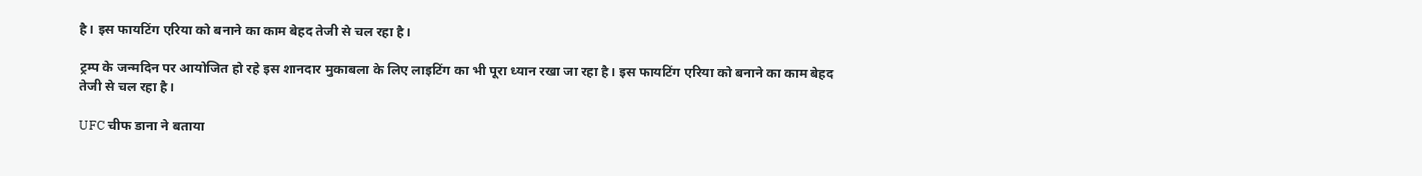है। इस फायटिंग एरिया को बनाने का काम बेहद तेजी से चल रहा है।

ट्रम्प के जन्मदिन पर आयोजित हो रहे इस शानदार मुकाबला के लिए लाइटिंग का भी पूरा ध्यान रखा जा रहा है। इस फायटिंग एरिया को बनाने का काम बेहद तेजी से चल रहा है।

UFC चीफ डाना ने बताया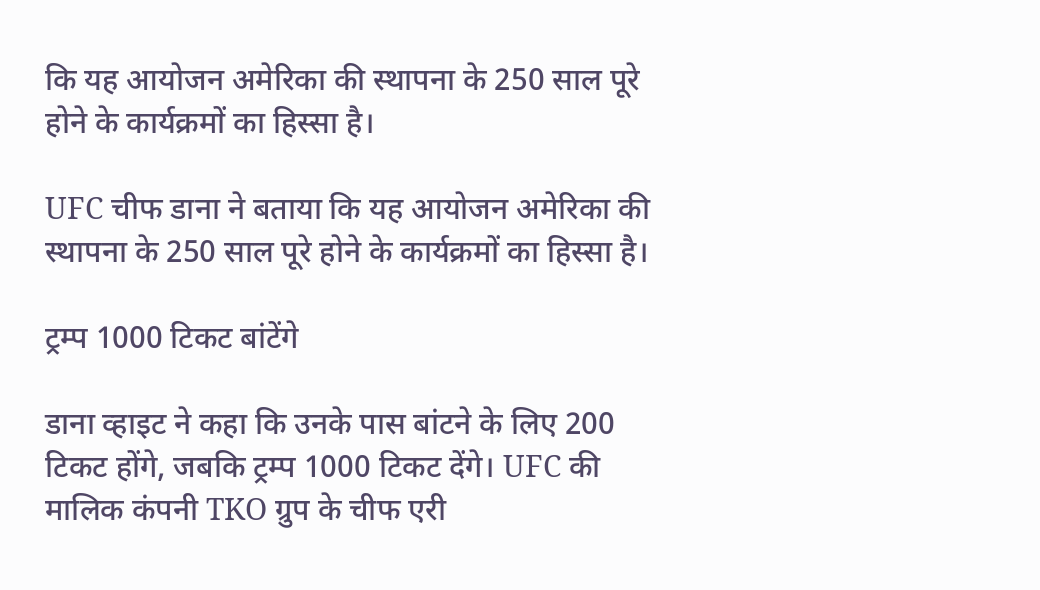कि यह आयोजन अमेरिका की स्थापना के 250 साल पूरे होने के कार्यक्रमों का हिस्सा है।

UFC चीफ डाना ने बताया कि यह आयोजन अमेरिका की स्थापना के 250 साल पूरे होने के कार्यक्रमों का हिस्सा है।

ट्रम्प 1000 टिकट बांटेंगे

डाना व्हाइट ने कहा कि उनके पास बांटने के लिए 200 टिकट होंगे, जबकि ट्रम्प 1000 टिकट देंगे। UFC की मालिक कंपनी TKO ग्रुप के चीफ एरी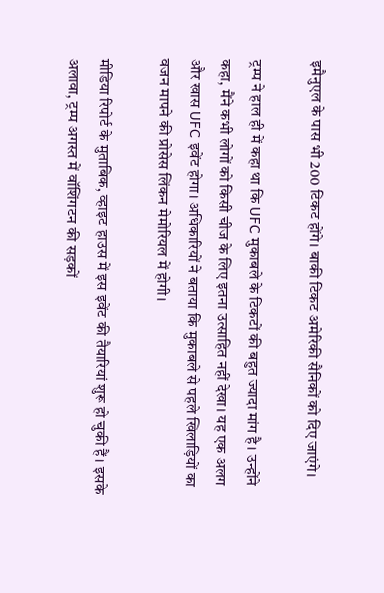इमैनुएल के पास भी 200 टिकट होंगे। बाकी टिकट अमेरिकी सैनिकों को दिए जाएंगे।

ट्रम्प ने हाल ही में कहा था कि UFC मुकाबले के टिकटों की बहुत ज्यादा मांग है। उन्होंने कहा, मैंने कभी लोगों को किसी चीज के लिए इतना उत्साहित नहीं देखा। यह एक अलग और खास UFC इवेंट होगा। अधिकारियों ने बताया कि मुकाबले से पहले खिलाड़ियों का वजन मापने की प्रोसेस लिंकन मेमोरियल में होगी।

मीडिया रिपोर्ट के मुताबिक, व्हाइट हाउस में इस इवेंट की तैयारियां शुरू हो चुकी हैं। इसके अलावा, ट्रम्प अगस्त में वॉशिंगटन की सड़कों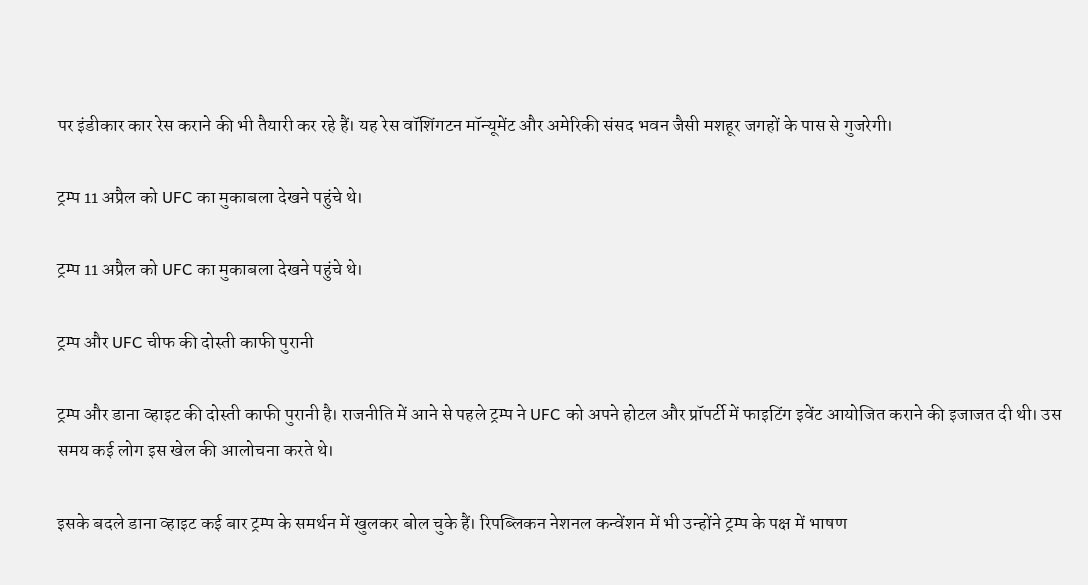पर इंडीकार कार रेस कराने की भी तैयारी कर रहे हैं। यह रेस वॉशिंगटन मॉन्यूमेंट और अमेरिकी संसद भवन जैसी मशहूर जगहों के पास से गुजरेगी।

ट्रम्प 11 अप्रैल को UFC का मुकाबला देखने पहुंचे थे।

ट्रम्प 11 अप्रैल को UFC का मुकाबला देखने पहुंचे थे।

ट्रम्प और UFC चीफ की दोस्ती काफी पुरानी

ट्रम्प और डाना व्हाइट की दोस्ती काफी पुरानी है। राजनीति में आने से पहले ट्रम्प ने UFC को अपने होटल और प्रॉपर्टी में फाइटिंग इवेंट आयोजित कराने की इजाजत दी थी। उस समय कई लोग इस खेल की आलोचना करते थे।

इसके बदले डाना व्हाइट कई बार ट्रम्प के समर्थन में खुलकर बोल चुके हैं। रिपब्लिकन नेशनल कन्वेंशन में भी उन्होंने ट्रम्प के पक्ष में भाषण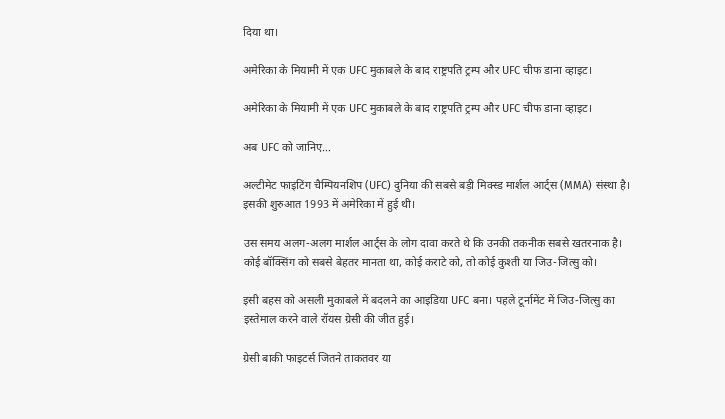दिया था।

अमेरिका के मियामी में एक UFC मुकाबले के बाद राष्ट्रपति ट्रम्प और UFC चीफ डाना व्हाइट।

अमेरिका के मियामी में एक UFC मुकाबले के बाद राष्ट्रपति ट्रम्प और UFC चीफ डाना व्हाइट।

अब UFC को जानिए…

अल्टीमेट फाइटिंग चैम्पियनशिप (UFC) दुनिया की सबसे बड़ी मिक्स्ड मार्शल आर्ट्स (MMA) संस्था है। इसकी शुरुआत 1993 में अमेरिका में हुई थी।

उस समय अलग-अलग मार्शल आर्ट्स के लोग दावा करते थे कि उनकी तकनीक सबसे खतरनाक है। कोई बॉक्सिंग को सबसे बेहतर मानता था, कोई कराटे को, तो कोई कुश्ती या जिउ-जित्सु को।

इसी बहस को असली मुकाबले में बदलने का आइडिया UFC बना। पहले टूर्नामेंट में जिउ-जित्सु का इस्तेमाल करने वाले रॉयस ग्रेसी की जीत हुई।

ग्रेसी बाकी फाइटर्स जितने ताकतवर या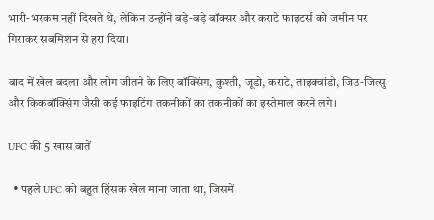भारी-भरकम नहीं दिखते थे, लेकिन उन्होंने बड़े-बड़े बॉक्सर और कराटे फाइटर्स को जमीन पर गिराकर सबमिशन से हरा दिया।

बाद में खेल बदला और लोग जीतने के लिए बॉक्सिंग, कुश्ती, जूडो, कराटे, ताइक्वांडो, जिउ-जित्सु और किकबॉक्सिंग जैसी कई फाइटिंग तकनीकों का तकनीकों का इस्तेमाल करने लगे।

UFC की 5 खास बातें

  • पहले UFC को बहुत हिंसक खेल माना जाता था, जिसमें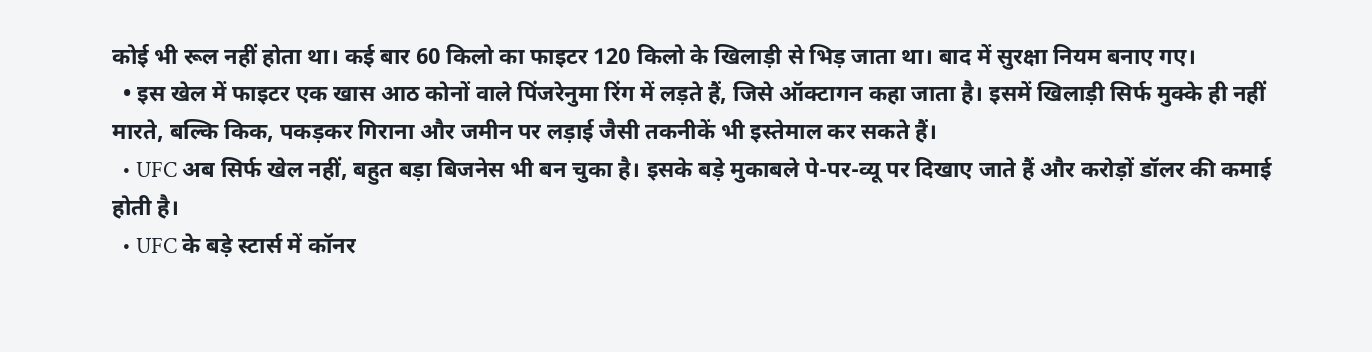कोई भी रूल नहीं होता था। कई बार 60 किलो का फाइटर 120 किलो के खिलाड़ी से भिड़ जाता था। बाद में सुरक्षा नियम बनाए गए।
  • इस खेल में फाइटर एक खास आठ कोनों वाले पिंजरेनुमा रिंग में लड़ते हैं, जिसे ऑक्टागन कहा जाता है। इसमें खिलाड़ी सिर्फ मुक्के ही नहीं मारते, बल्कि किक, पकड़कर गिराना और जमीन पर लड़ाई जैसी तकनीकें भी इस्तेमाल कर सकते हैं।
  • UFC अब सिर्फ खेल नहीं, बहुत बड़ा बिजनेस भी बन चुका है। इसके बड़े मुकाबले पे-पर-व्यू पर दिखाए जाते हैं और करोड़ों डॉलर की कमाई होती है।
  • UFC के बड़े स्टार्स में कॉनर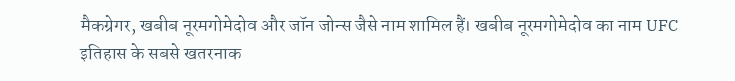मैकग्रेगर, खबीब नूरमगोमेदोव और जॉन जोन्स जैसे नाम शामिल हैं। खबीब नूरमगोमेदोव का नाम UFC इतिहास के सबसे खतरनाक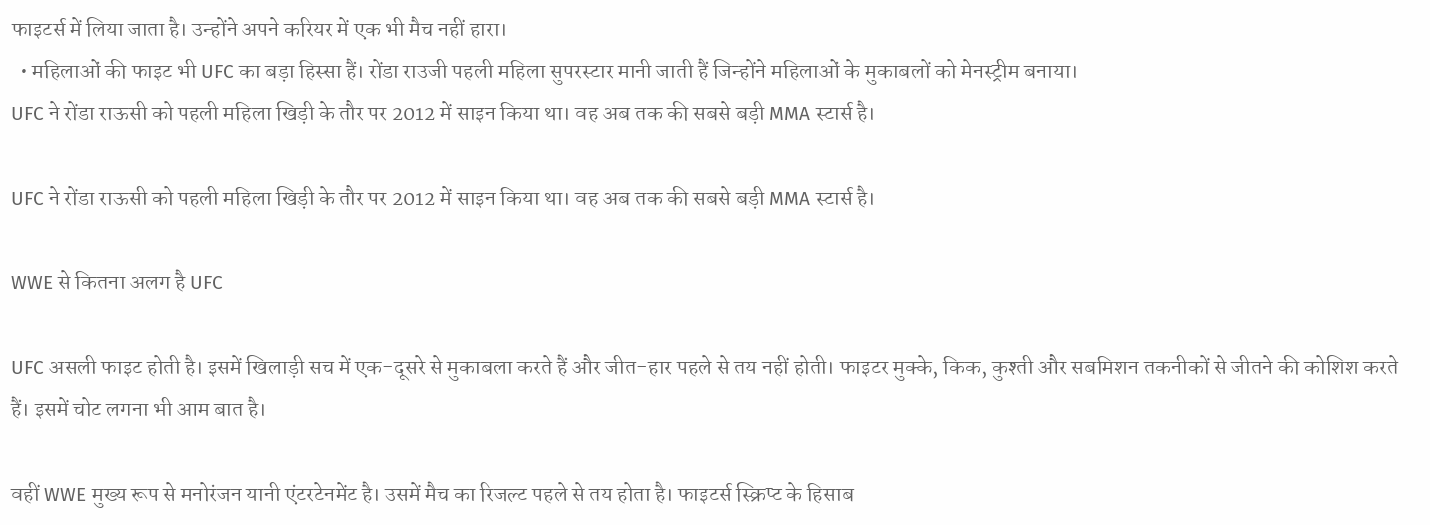फाइटर्स में लिया जाता है। उन्होंने अपने करियर में एक भी मैच नहीं हारा।
  • महिलाओं की फाइट भी UFC का बड़ा हिस्सा हैं। रोंडा राउजी पहली महिला सुपरस्टार मानी जाती हैं जिन्होंने महिलाओं के मुकाबलों को मेनस्ट्रीम बनाया।
UFC ने रोंडा राऊसी को पहली महिला खिड़ी के तौर पर 2012 में साइन किया था। वह अब तक की सबसे बड़ी MMA स्टार्स है।

UFC ने रोंडा राऊसी को पहली महिला खिड़ी के तौर पर 2012 में साइन किया था। वह अब तक की सबसे बड़ी MMA स्टार्स है।

WWE से कितना अलग है UFC

UFC असली फाइट होती है। इसमें खिलाड़ी सच में एक-दूसरे से मुकाबला करते हैं और जीत-हार पहले से तय नहीं होती। फाइटर मुक्के, किक, कुश्ती और सबमिशन तकनीकों से जीतने की कोशिश करते हैं। इसमें चोट लगना भी आम बात है।

वहीं WWE मुख्य रूप से मनोरंजन यानी एंटरटेनमेंट है। उसमें मैच का रिजल्ट पहले से तय होता है। फाइटर्स स्क्रिप्ट के हिसाब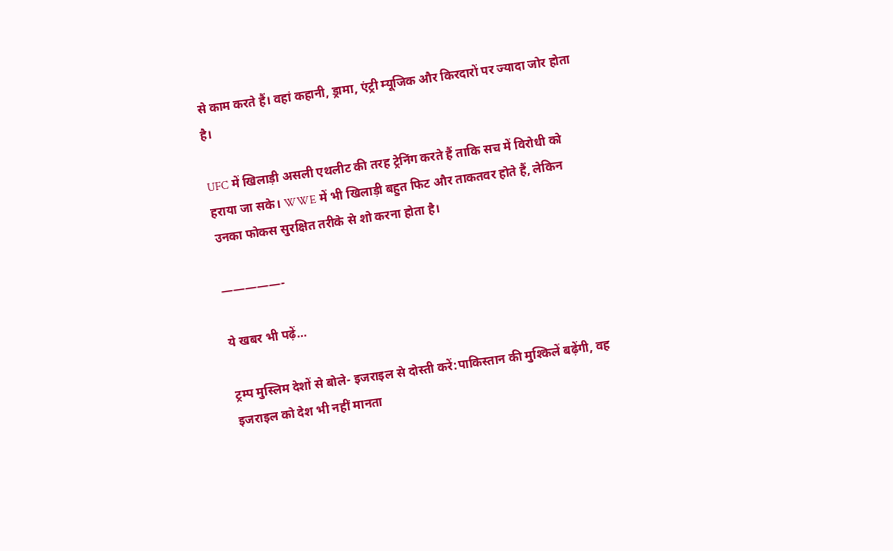से काम करते हैं। वहां कहानी, ड्रामा, एंट्री म्यूजिक और किरदारों पर ज्यादा जोर होता है।

UFC में खिलाड़ी असली एथलीट की तरह ट्रेनिंग करते हैं ताकि सच में विरोधी को हराया जा सके। WWE में भी खिलाड़ी बहुत फिट और ताकतवर होते हैं, लेकिन उनका फोकस सुरक्षित तरीके से शो करना होता है।

—————-

ये खबर भी पढ़ें…

ट्रम्प मुस्लिम देशों से बोले- इजराइल से दोस्ती करें:पाकिस्तान की मुश्किलें बढ़ेंगी, वह इजराइल को देश भी नहीं मानता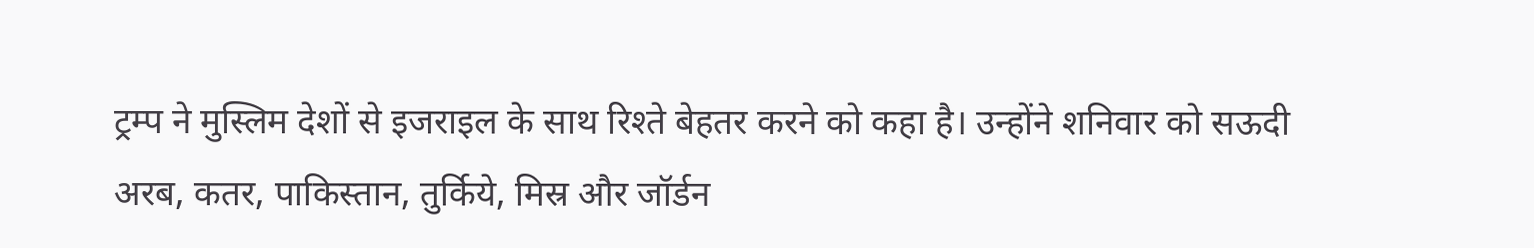ट्रम्प ने मुस्लिम देशों से इजराइल के साथ रिश्ते बेहतर करने को कहा है। उन्होंने शनिवार को सऊदी अरब, कतर, पाकिस्तान, तुर्किये, मिस्र और जॉर्डन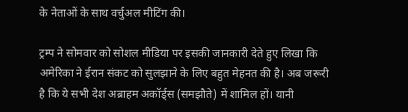के नेताओं के साथ वर्चुअल मीटिंग की।

ट्रम्प ने सोमवार को सोशल मीडिया पर इसकी जानकारी देते हुए लिखा कि अमेरिका ने ईरान संकट को सुलझाने के लिए बहुत मेहनत की है। अब जरूरी है कि ये सभी देश अब्राहम अकॉर्ड्स (समझौते) में शामिल हों। यानी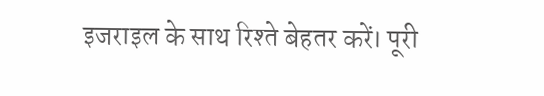इजराइल के साथ रिश्ते बेहतर करें। पूरी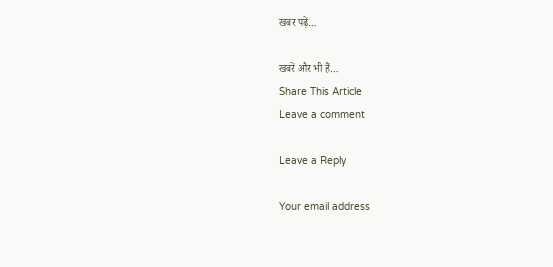खबर पढ़ें…

खबरें और भी हैं…
Share This Article
Leave a comment

Leave a Reply

Your email address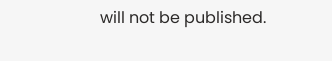will not be published.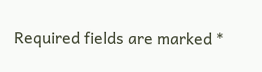Required fields are marked *